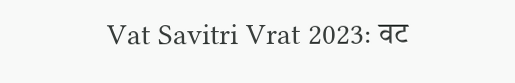Vat Savitri Vrat 2023: वट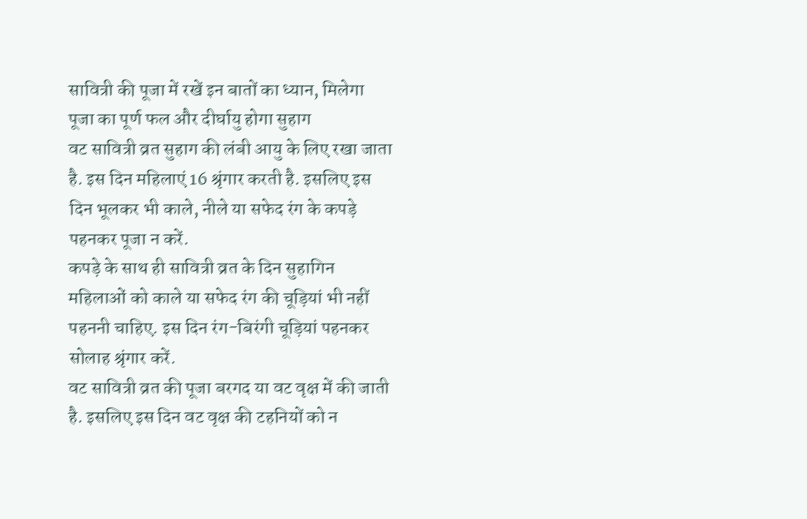सावित्री की पूजा में रखें इन बातों का ध्यान, मिलेगा पूजा का पूर्ण फल और दीर्घायु होगा सुहाग
वट सावित्री व्रत सुहाग की लंबी आयु के लिए रखा जाता है. इस दिन महिलाएं 16 श्रृंगार करती है. इसलिए इस दिन भूलकर भी काले, नीले या सफेद रंग के कपड़े पहनकर पूजा न करें.
कपड़े के साथ ही सावित्री व्रत के दिन सुहागिन महिलाओं को काले या सफेद रंग की चूड़ियां भी नहीं पहननी चाहिए. इस दिन रंग-बिरंगी चूड़ियां पहनकर सोलाह श्रृंगार करें.
वट सावित्री व्रत की पूजा बरगद या वट वृक्ष में की जाती है. इसलिए इस दिन वट वृक्ष की टहनियों को न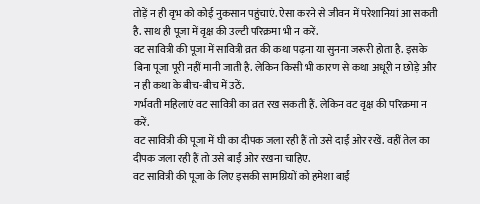तोड़ें न ही वृभ को कोई नुकसान पहुंचाएं. ऐसा करने से जीवन में परेशानियां आ सकती है. साथ ही पूजा में वृक्ष की उल्टी परिक्रमा भी न करें.
वट सावित्री की पूजा में सावित्री व्रत की कथा पढ़ना या सुनना जरूरी होता है. इसके बिना पूजा पूरी नहीं मानी जाती है. लेकिन किसी भी कारण से कथा अधूरी न छोड़े और न ही कथा के बीच-बीच में उठें.
गर्भवती महिलाएं वट सावित्री का व्रत रख सकती हैं. लेकिन वट वृक्ष की परिक्रमा न करें.
वट सावित्री की पूजा में घी का दीपक जला रही हैं तो उसे दाईं ओर रखें. वहीं तेल का दीपक जला रही हैं तो उसे बाईं ओर रखना चाहिए.
वट सावित्री की पूजा के लिए इसकी सामग्रियों को हमेशा बाईं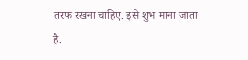तरफ रखना चाहिए. इसे शुभ माना जाता है.